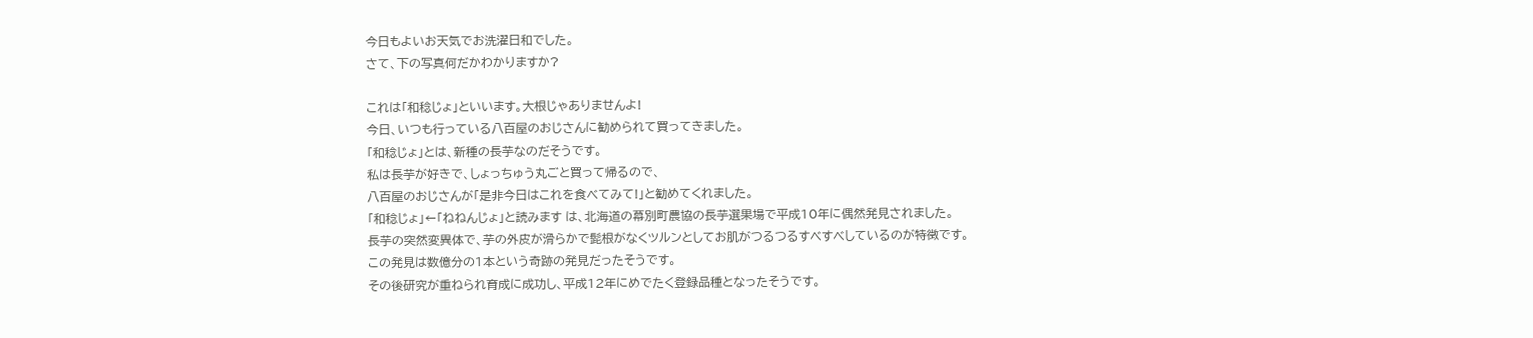今日もよいお天気でお洗濯日和でした。
さて、下の写真何だかわかりますか?

これは「和稔じょ」といいます。大根じゃありませんよ!
今日、いつも行っている八百屋のおじさんに勧められて買ってきました。
「和稔じょ」とは、新種の長芋なのだそうです。
私は長芋が好きで、しょっちゅう丸ごと買って帰るので、
八百屋のおじさんが「是非今日はこれを食べてみて!」と勧めてくれました。
「和稔じょ」←「ねねんじょ」と読みます は、北海道の幕別町農協の長芋選果場で平成10年に偶然発見されました。
長芋の突然変異体で、芋の外皮が滑らかで髭根がなくツルンとしてお肌がつるつるすべすべしているのが特徴です。
この発見は数億分の1本という奇跡の発見だったそうです。
その後研究が重ねられ育成に成功し、平成12年にめでたく登録品種となったそうです。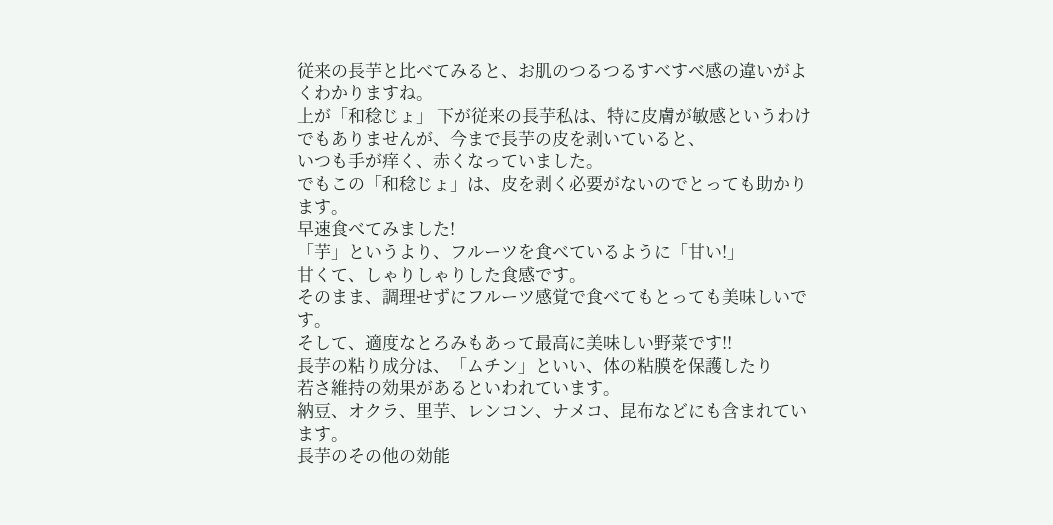従来の長芋と比べてみると、お肌のつるつるすべすべ感の違いがよくわかりますね。
上が「和稔じょ」 下が従来の長芋私は、特に皮膚が敏感というわけでもありませんが、今まで長芋の皮を剥いていると、
いつも手が痒く、赤くなっていました。
でもこの「和稔じょ」は、皮を剥く必要がないのでとっても助かります。
早速食べてみました!
「芋」というより、フルーツを食べているように「甘い!」
甘くて、しゃりしゃりした食感です。
そのまま、調理せずにフルーツ感覚で食べてもとっても美味しいです。
そして、適度なとろみもあって最高に美味しい野菜です!!
長芋の粘り成分は、「ムチン」といい、体の粘膜を保護したり
若さ維持の効果があるといわれています。
納豆、オクラ、里芋、レンコン、ナメコ、昆布などにも含まれています。
長芋のその他の効能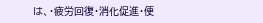は、・疲労回復・消化促進・便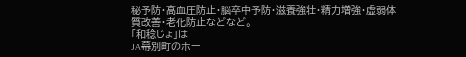秘予防・高血圧防止・脳卒中予防・滋養強壮・精力増強・虚弱体質改善・老化防止などなど。
「和稔じょ」は
JA幕別町のホー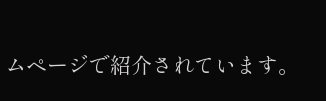ムページで紹介されています。